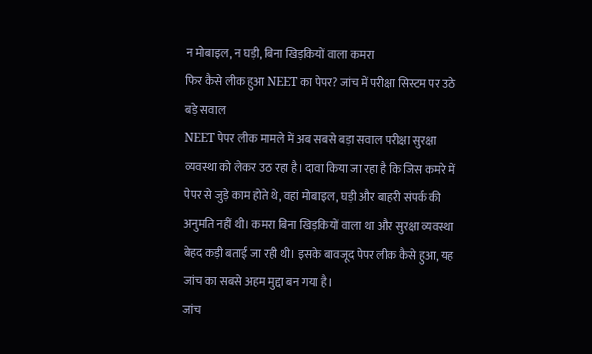न मोबाइल, न घड़ी, बिना खिड़कियों वाला कमरा
फिर कैसे लीक हुआ NEET का पेपर? जांच में परीक्षा सिस्टम पर उठे बड़े सवाल
NEET पेपर लीक मामले में अब सबसे बड़ा सवाल परीक्षा सुरक्षा व्यवस्था को लेकर उठ रहा है। दावा किया जा रहा है कि जिस कमरे में पेपर से जुड़े काम होते थे, वहां मोबाइल, घड़ी और बाहरी संपर्क की अनुमति नहीं थी। कमरा बिना खिड़कियों वाला था और सुरक्षा व्यवस्था बेहद कड़ी बताई जा रही थी। इसके बावजूद पेपर लीक कैसे हुआ, यह जांच का सबसे अहम मुद्दा बन गया है।
जांच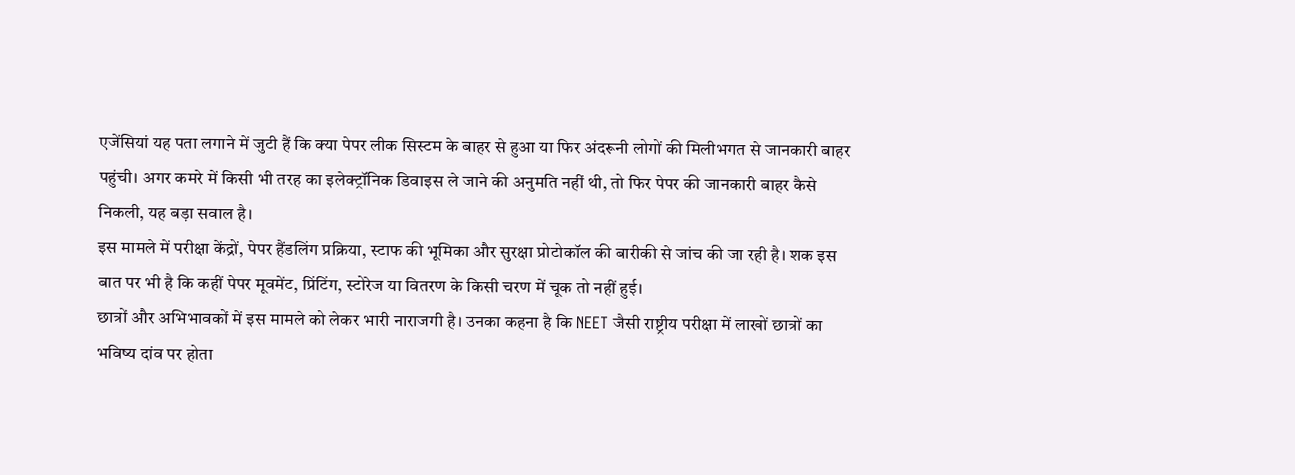एजेंसियां यह पता लगाने में जुटी हैं कि क्या पेपर लीक सिस्टम के बाहर से हुआ या फिर अंदरूनी लोगों की मिलीभगत से जानकारी बाहर पहुंची। अगर कमरे में किसी भी तरह का इलेक्ट्रॉनिक डिवाइस ले जाने की अनुमति नहीं थी, तो फिर पेपर की जानकारी बाहर कैसे निकली, यह बड़ा सवाल है।
इस मामले में परीक्षा केंद्रों, पेपर हैंडलिंग प्रक्रिया, स्टाफ की भूमिका और सुरक्षा प्रोटोकॉल की बारीकी से जांच की जा रही है। शक इस बात पर भी है कि कहीं पेपर मूवमेंट, प्रिंटिंग, स्टोरेज या वितरण के किसी चरण में चूक तो नहीं हुई।
छात्रों और अभिभावकों में इस मामले को लेकर भारी नाराजगी है। उनका कहना है कि NEET जैसी राष्ट्रीय परीक्षा में लाखों छात्रों का भविष्य दांव पर होता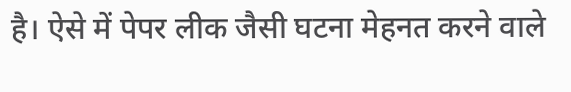है। ऐसे में पेपर लीक जैसी घटना मेहनत करने वाले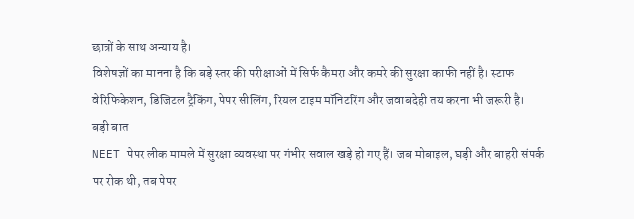छात्रों के साथ अन्याय है।
विशेषज्ञों का मानना है कि बड़े स्तर की परीक्षाओं में सिर्फ कैमरा और कमरे की सुरक्षा काफी नहीं है। स्टाफ वेरिफिकेशन, डिजिटल ट्रैकिंग, पेपर सीलिंग, रियल टाइम मॉनिटरिंग और जवाबदेही तय करना भी जरूरी है।
बड़ी बात
NEET पेपर लीक मामले में सुरक्षा व्यवस्था पर गंभीर सवाल खड़े हो गए हैं। जब मोबाइल, घड़ी और बाहरी संपर्क पर रोक थी, तब पेपर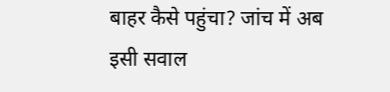बाहर कैसे पहुंचा? जांच में अब इसी सवाल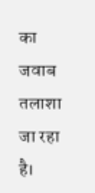का जवाब तलाशा जा रहा है।